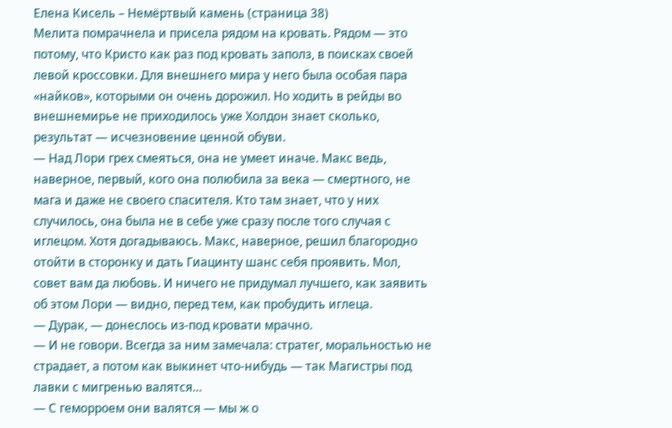Елена Кисель – Немёртвый камень (страница 38)
Мелита помрачнела и присела рядом на кровать. Рядом — это потому, что Кристо как раз под кровать заполз, в поисках своей левой кроссовки. Для внешнего мира у него была особая пара «найков», которыми он очень дорожил. Но ходить в рейды во внешнемирье не приходилось уже Холдон знает сколько, результат — исчезновение ценной обуви.
— Над Лори грех смеяться, она не умеет иначе. Макс ведь, наверное, первый, кого она полюбила за века — смертного, не мага и даже не своего спасителя. Кто там знает, что у них случилось, она была не в себе уже сразу после того случая с иглецом. Хотя догадываюсь. Макс, наверное, решил благородно отойти в сторонку и дать Гиацинту шанс себя проявить. Мол, совет вам да любовь. И ничего не придумал лучшего, как заявить об этом Лори — видно, перед тем, как пробудить иглеца.
— Дурак, — донеслось из-под кровати мрачно.
— И не говори. Всегда за ним замечала: стратег, моральностью не страдает, а потом как выкинет что-нибудь — так Магистры под лавки с мигренью валятся…
— С геморроем они валятся — мы ж о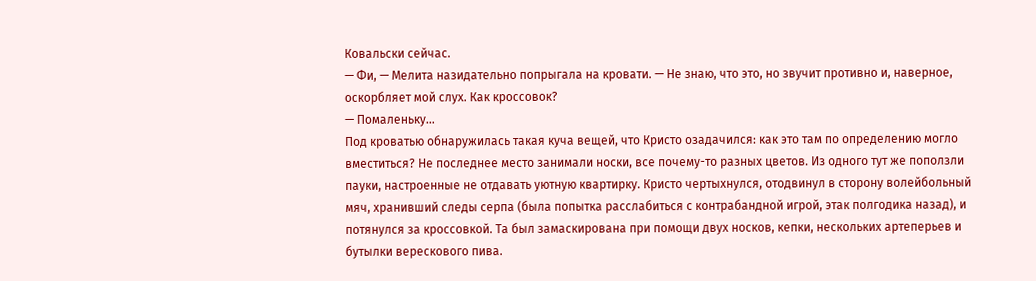Ковальски сейчас.
— Фи, — Мелита назидательно попрыгала на кровати. — Не знаю, что это, но звучит противно и, наверное, оскорбляет мой слух. Как кроссовок?
— Помаленьку…
Под кроватью обнаружилась такая куча вещей, что Кристо озадачился: как это там по определению могло вместиться? Не последнее место занимали носки, все почему-то разных цветов. Из одного тут же поползли пауки, настроенные не отдавать уютную квартирку. Кристо чертыхнулся, отодвинул в сторону волейбольный мяч, хранивший следы серпа (была попытка расслабиться с контрабандной игрой, этак полгодика назад), и потянулся за кроссовкой. Та был замаскирована при помощи двух носков, кепки, нескольких артеперьев и бутылки верескового пива.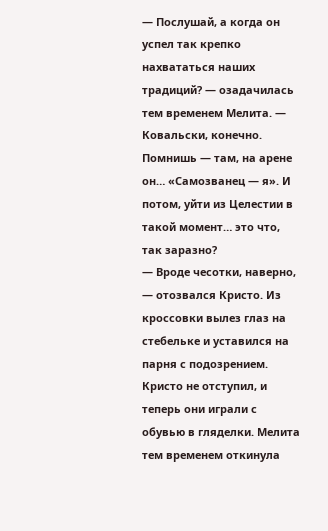— Послушай, а когда он успел так крепко нахвататься наших традиций? — озадачилась тем временем Мелита. — Ковальски, конечно. Помнишь — там, на арене он… «Самозванец — я». И потом, уйти из Целестии в такой момент… это что, так заразно?
— Вроде чесотки, наверно, — отозвался Кристо. Из кроссовки вылез глаз на стебельке и уставился на парня с подозрением. Кристо не отступил, и теперь они играли с обувью в гляделки. Мелита тем временем откинула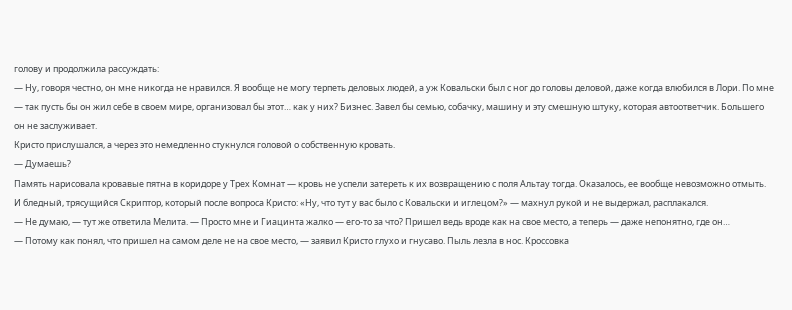голову и продолжила рассуждать:
— Ну, говоря честно, он мне никогда не нравился. Я вообще не могу терпеть деловых людей, а уж Ковальски был с ног до головы деловой, даже когда влюбился в Лори. По мне — так пусть бы он жил себе в своем мире, организовал бы этот… как у них? Бизнес. Завел бы семью, собачку, машину и эту смешную штуку, которая автоответчик. Большего он не заслуживает.
Кристо прислушался, а через это немедленно стукнулся головой о собственную кровать.
— Думаешь?
Память нарисовала кровавые пятна в коридоре у Трех Комнат — кровь не успели затереть к их возвращению с поля Альтау тогда. Оказалось, ее вообще невозможно отмыть.
И бледный, трясущийся Скриптор, который после вопроса Кристо: «Ну, что тут у вас было с Ковальски и иглецом?» — махнул рукой и не выдержал, расплакался.
— Не думаю, — тут же ответила Мелита. — Просто мне и Гиацинта жалко — его-то за что? Пришел ведь вроде как на свое место, а теперь — даже непонятно, где он…
— Потому как понял, что пришел на самом деле не на свое место, — заявил Кристо глухо и гнусаво. Пыль лезла в нос. Кроссовка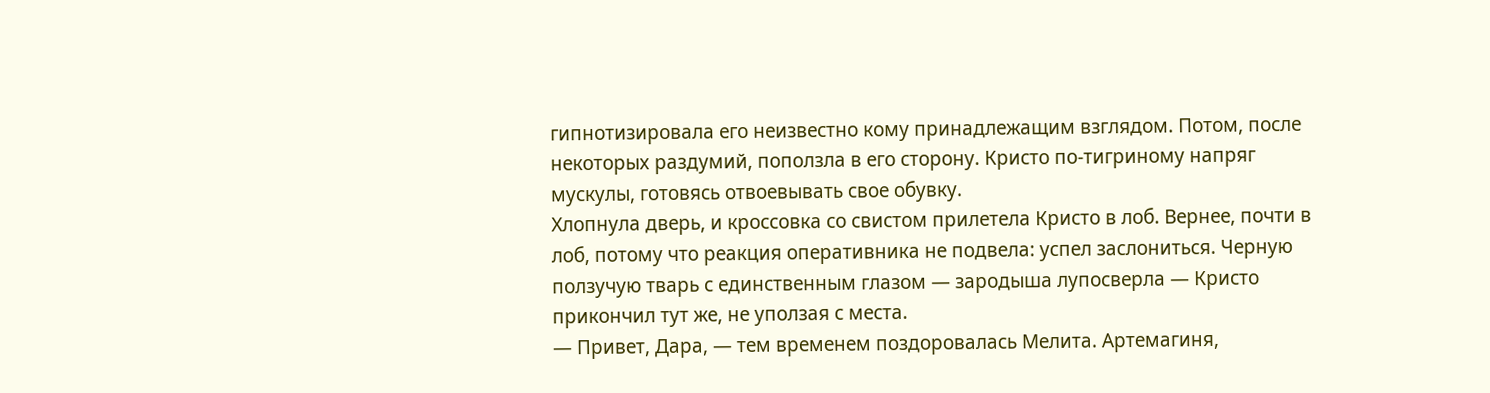гипнотизировала его неизвестно кому принадлежащим взглядом. Потом, после некоторых раздумий, поползла в его сторону. Кристо по-тигриному напряг мускулы, готовясь отвоевывать свое обувку.
Хлопнула дверь, и кроссовка со свистом прилетела Кристо в лоб. Вернее, почти в лоб, потому что реакция оперативника не подвела: успел заслониться. Черную ползучую тварь с единственным глазом — зародыша лупосверла — Кристо прикончил тут же, не уползая с места.
— Привет, Дара, — тем временем поздоровалась Мелита. Артемагиня,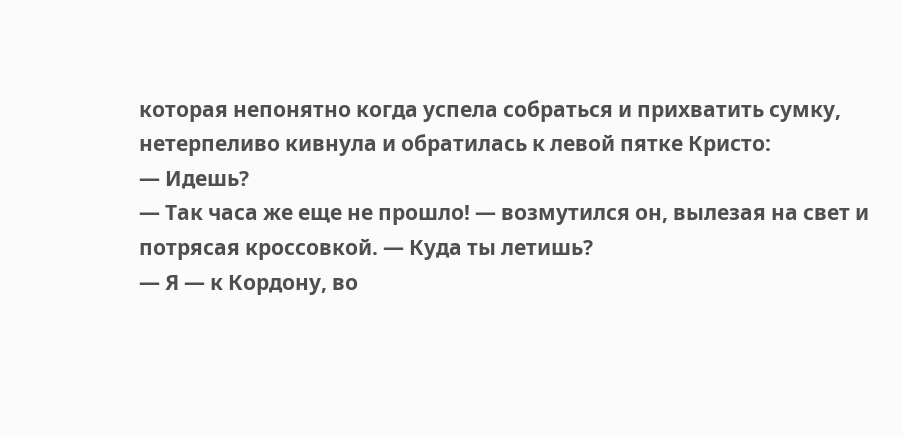которая непонятно когда успела собраться и прихватить сумку, нетерпеливо кивнула и обратилась к левой пятке Кристо:
— Идешь?
— Так часа же еще не прошло! — возмутился он, вылезая на свет и потрясая кроссовкой. — Куда ты летишь?
— Я — к Кордону, во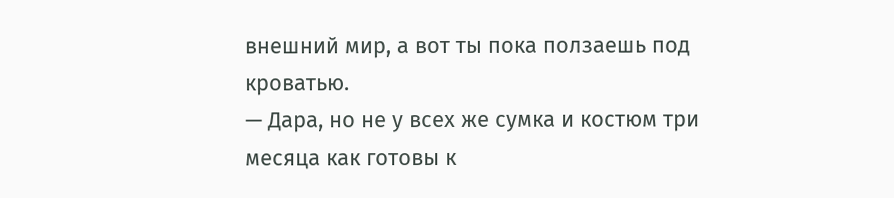внешний мир, а вот ты пока ползаешь под кроватью.
— Дара, но не у всех же сумка и костюм три месяца как готовы к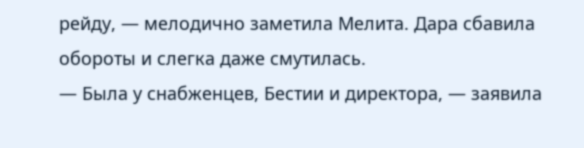рейду, — мелодично заметила Мелита. Дара сбавила обороты и слегка даже смутилась.
— Была у снабженцев, Бестии и директора, — заявила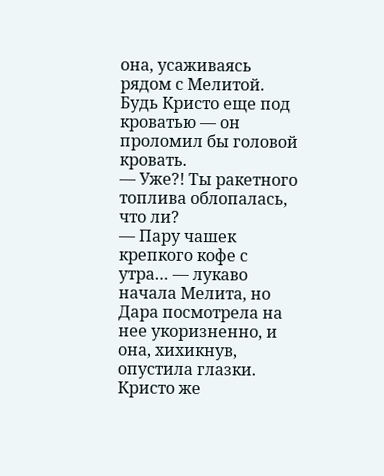она, усаживаясь рядом с Мелитой.
Будь Кристо еще под кроватью — он проломил бы головой кровать.
— Уже?! Ты ракетного топлива облопалась, что ли?
— Пару чашек крепкого кофе с утра… — лукаво начала Мелита, но Дара посмотрела на нее укоризненно, и она, хихикнув, опустила глазки.
Кристо же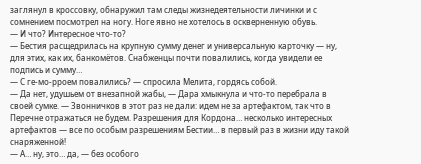заглянул в кроссовку, обнаружил там следы жизнедеятельности личинки и с сомнением посмотрел на ногу. Ноге явно не хотелось в оскверненную обувь.
— И что? Интересное что-то?
— Бестия расщедрилась на крупную сумму денег и универсальную карточку — ну, для этих, как их, банкомётов. Снабженцы почти повалились, когда увидели ее подпись и сумму…
— С ге-мо-рроем повалились? — спросила Мелита, гордясь собой.
— Да нет, удушьем от внезапной жабы, — Дара хмыкнула и что-то перебрала в своей сумке. — Звонничков в этот раз не дали: идем не за артефактом, так что в Перечне отражаться не будем. Разрешения для Кордона… несколько интересных артефактов — все по особым разрешениям Бестии… в первый раз в жизни иду такой снаряженной!
— А… ну, это… да, — без особого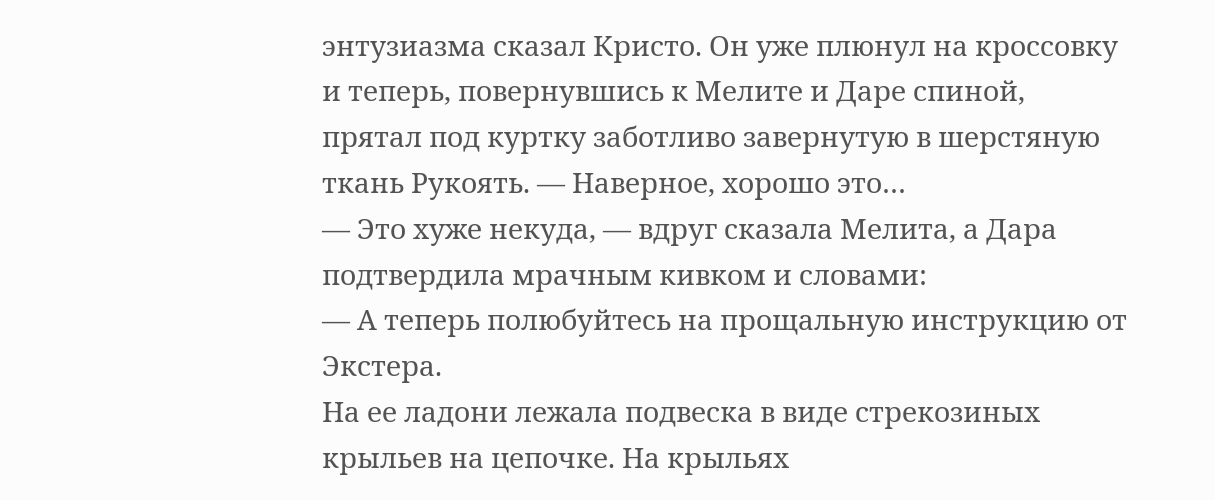энтузиазма сказал Кристо. Он уже плюнул на кроссовку и теперь, повернувшись к Мелите и Даре спиной, прятал под куртку заботливо завернутую в шерстяную ткань Рукоять. — Наверное, хорошо это…
— Это хуже некуда, — вдруг сказала Мелита, а Дара подтвердила мрачным кивком и словами:
— А теперь полюбуйтесь на прощальную инструкцию от Экстера.
На ее ладони лежала подвеска в виде стрекозиных крыльев на цепочке. На крыльях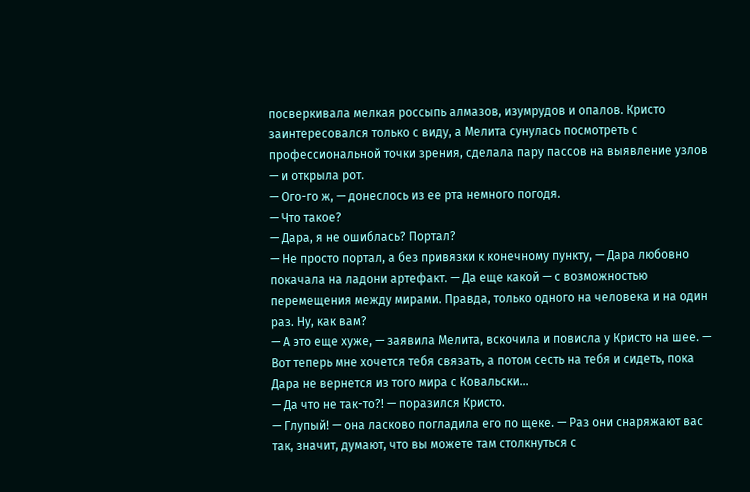посверкивала мелкая россыпь алмазов, изумрудов и опалов. Кристо заинтересовался только с виду, а Мелита сунулась посмотреть с профессиональной точки зрения, сделала пару пассов на выявление узлов — и открыла рот.
— Ого-го ж, — донеслось из ее рта немного погодя.
— Что такое?
— Дара, я не ошиблась? Портал?
— Не просто портал, а без привязки к конечному пункту, — Дара любовно покачала на ладони артефакт. — Да еще какой — с возможностью перемещения между мирами. Правда, только одного на человека и на один раз. Ну, как вам?
— А это еще хуже, — заявила Мелита, вскочила и повисла у Кристо на шее. — Вот теперь мне хочется тебя связать, а потом сесть на тебя и сидеть, пока Дара не вернется из того мира с Ковальски…
— Да что не так-то?! — поразился Кристо.
— Глупый! — она ласково погладила его по щеке. — Раз они снаряжают вас так, значит, думают, что вы можете там столкнуться с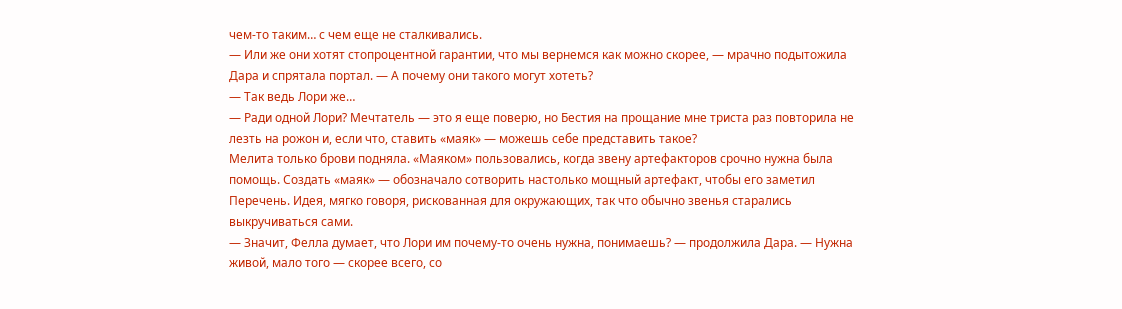чем-то таким… с чем еще не сталкивались.
— Или же они хотят стопроцентной гарантии, что мы вернемся как можно скорее, — мрачно подытожила Дара и спрятала портал. — А почему они такого могут хотеть?
— Так ведь Лори же…
— Ради одной Лори? Мечтатель — это я еще поверю, но Бестия на прощание мне триста раз повторила не лезть на рожон и, если что, ставить «маяк» — можешь себе представить такое?
Мелита только брови подняла. «Маяком» пользовались, когда звену артефакторов срочно нужна была помощь. Создать «маяк» — обозначало сотворить настолько мощный артефакт, чтобы его заметил Перечень. Идея, мягко говоря, рискованная для окружающих, так что обычно звенья старались выкручиваться сами.
— Значит, Фелла думает, что Лори им почему-то очень нужна, понимаешь? — продолжила Дара. — Нужна живой, мало того — скорее всего, со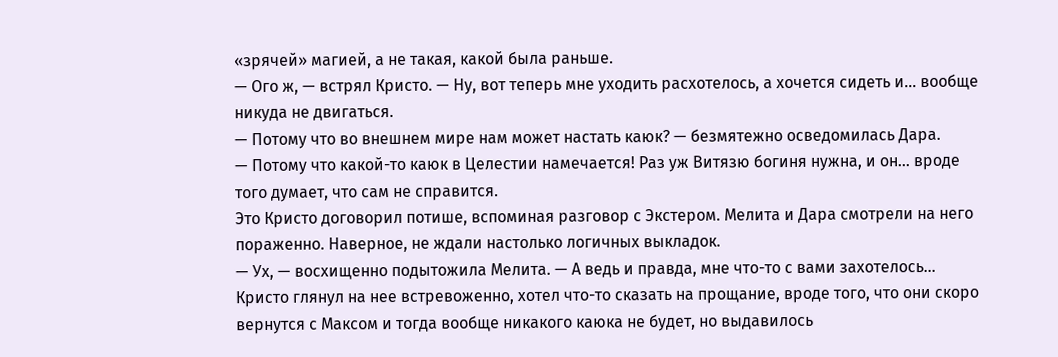«зрячей» магией, а не такая, какой была раньше.
— Ого ж, — встрял Кристо. — Ну, вот теперь мне уходить расхотелось, а хочется сидеть и… вообще никуда не двигаться.
— Потому что во внешнем мире нам может настать каюк? — безмятежно осведомилась Дара.
— Потому что какой-то каюк в Целестии намечается! Раз уж Витязю богиня нужна, и он… вроде того думает, что сам не справится.
Это Кристо договорил потише, вспоминая разговор с Экстером. Мелита и Дара смотрели на него пораженно. Наверное, не ждали настолько логичных выкладок.
— Ух, — восхищенно подытожила Мелита. — А ведь и правда, мне что-то с вами захотелось…
Кристо глянул на нее встревоженно, хотел что-то сказать на прощание, вроде того, что они скоро вернутся с Максом и тогда вообще никакого каюка не будет, но выдавилось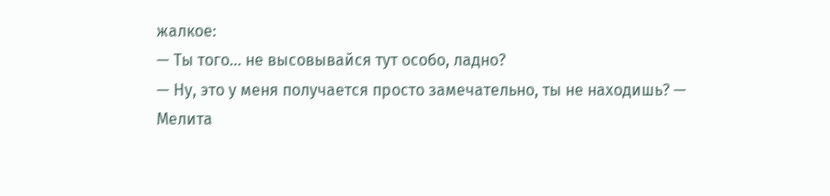жалкое:
— Ты того… не высовывайся тут особо, ладно?
— Ну, это у меня получается просто замечательно, ты не находишь? — Мелита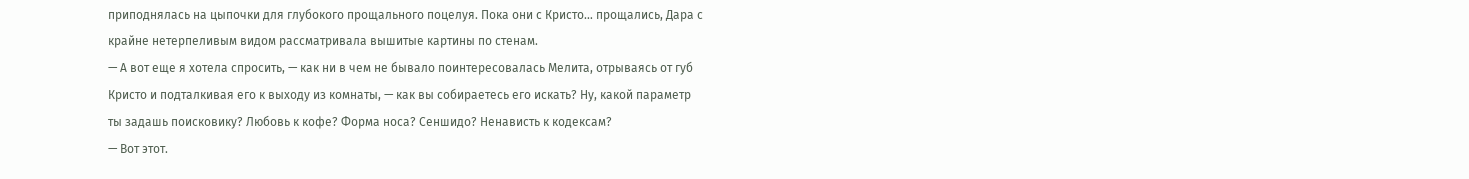приподнялась на цыпочки для глубокого прощального поцелуя. Пока они с Кристо… прощались, Дара с крайне нетерпеливым видом рассматривала вышитые картины по стенам.
— А вот еще я хотела спросить, — как ни в чем не бывало поинтересовалась Мелита, отрываясь от губ Кристо и подталкивая его к выходу из комнаты, — как вы собираетесь его искать? Ну, какой параметр ты задашь поисковику? Любовь к кофе? Форма носа? Сеншидо? Ненависть к кодексам?
— Вот этот.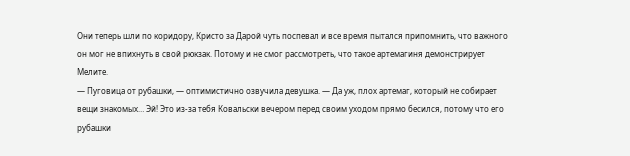Они теперь шли по коридору, Кристо за Дарой чуть поспевал и все время пытался припомнить, что важного он мог не впихнуть в свой рюкзак. Потому и не смог рассмотреть, что такое артемагиня демонстрирует Мелите.
— Пуговица от рубашки, — оптимистично озвучила девушка. — Да уж, плох артемаг, который не собирает вещи знакомых… Эй! Это из-за тебя Ковальски вечером перед своим уходом прямо бесился, потому что его рубашки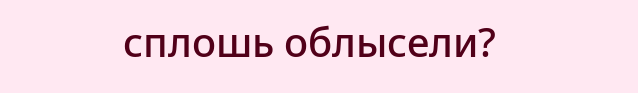сплошь облысели?